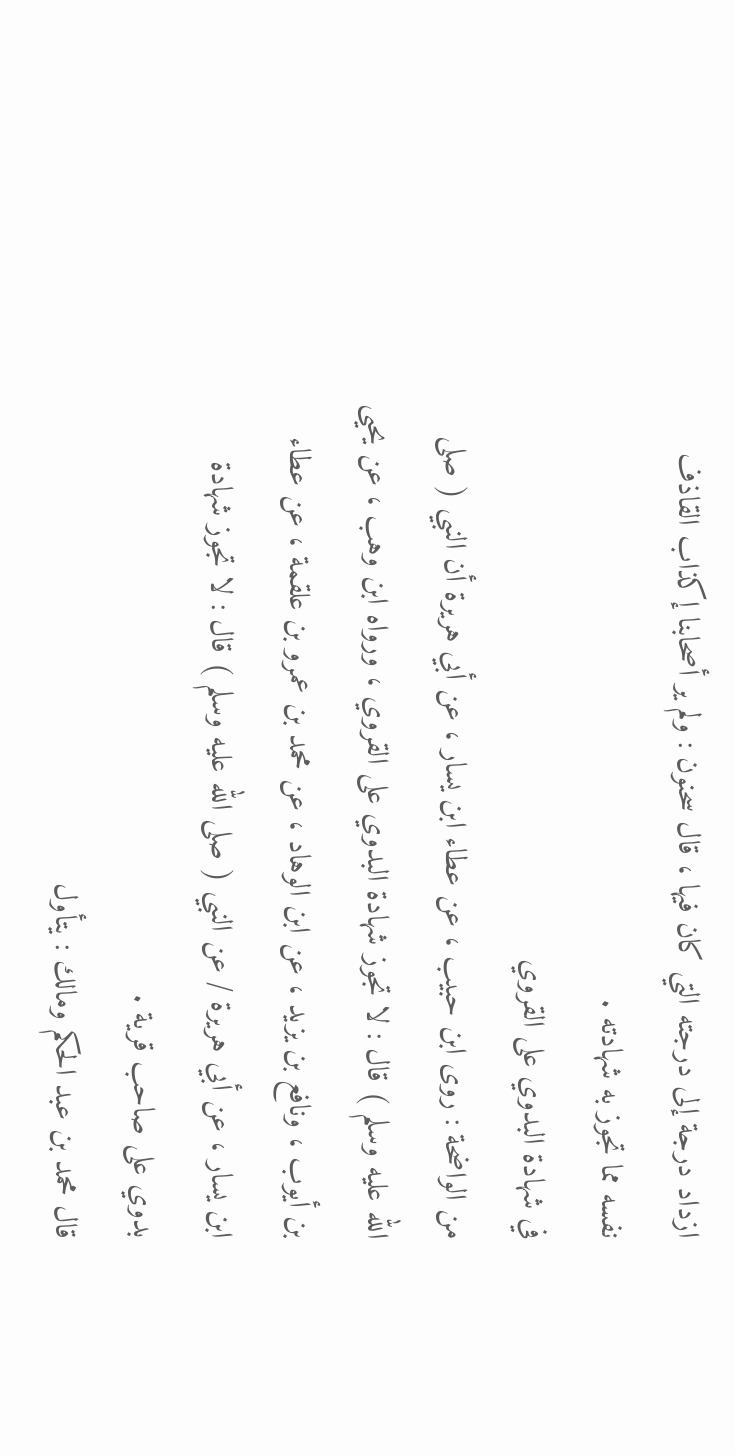ازداد درجة إلى درجته التي كان فيها ، قال سحنون : ولم ير أصحابنا إكذاب القاذف نفسه مما تجوز به شهادته .
في شهادة البدوي على القروي
من الواضحة : روى ابن حبيب ، عن عطاء ابن يسار ، عن أبي هريرة أن النبي ( صلى الله عليه وسلم ) قال : لا تجوز شهادة البدوي على القروي ، ورواه ابن وهب ، عن يحيى بن أيوب ، ونافع بن يزيد ، عن ابن الوهاد ، عن محمد بن عمرو بن علقمة ، عن عطاء ابن يسار ، عن أبي هريرة / عن النبي ( صلى الله عليه وسلم ) قال : لا تجوز شهادة بدوي على صاحب قرية .
قال محمد بن عبد الحكم ومالك : يتأول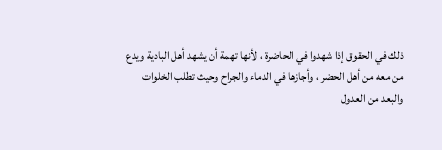ذلك في الحقوق إذا شهدوا في الحاضرة ، لأنها تهمة أن يشهد أهل البادية ويدع من معه من أهل الحضر ، وأجازها في الدماء والجراح وحيث تطلب الخلوات والبعد من العدول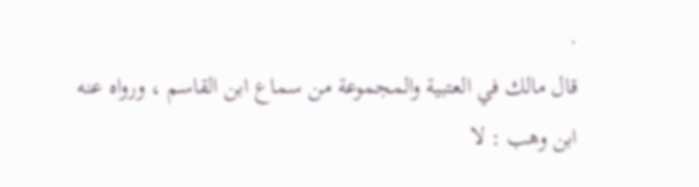.
قال مالك في العتبية والمجموعة من سماع ابن القاسم ، ورواه عنه ابن وهب : لا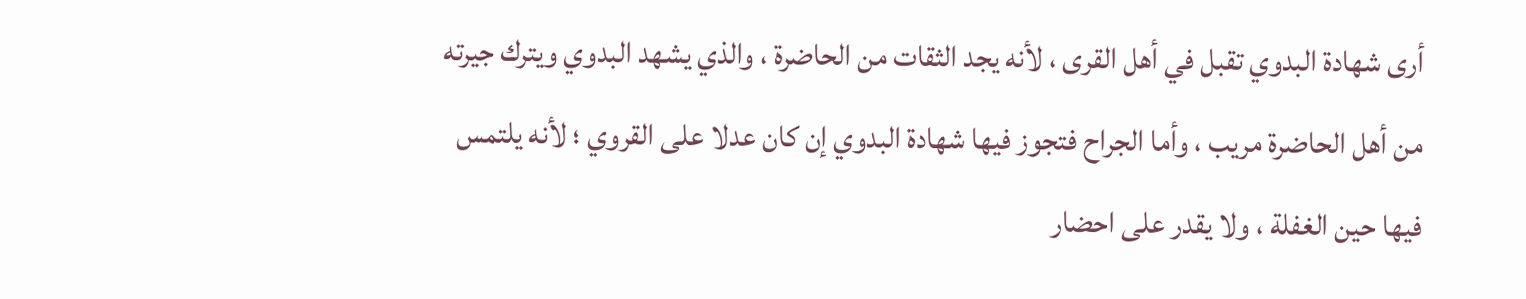أرى شهادة البدوي تقبل في أهل القرى ، لأنه يجد الثقات من الحاضرة ، والذي يشهد البدوي ويترك جيرته من أهل الحاضرة مريب ، وأما الجراح فتجوز فيها شهادة البدوي إن كان عدلا على القروي ؛ لأنه يلتمس فيها حين الغفلة ، ولا يقدر على احضار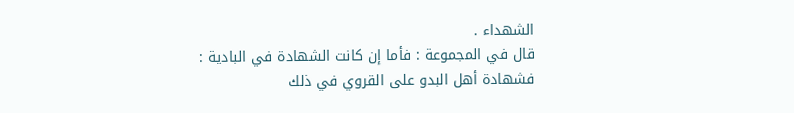الشهداء .
قال في المجموعة : فأما إن كانت الشهادة في البادية : فشهادة أهل البدو على القروي في ذلك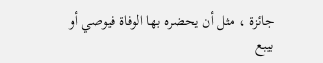جائزة ، مثل أن يحضره بها الوفاة فيوصي أو بيبع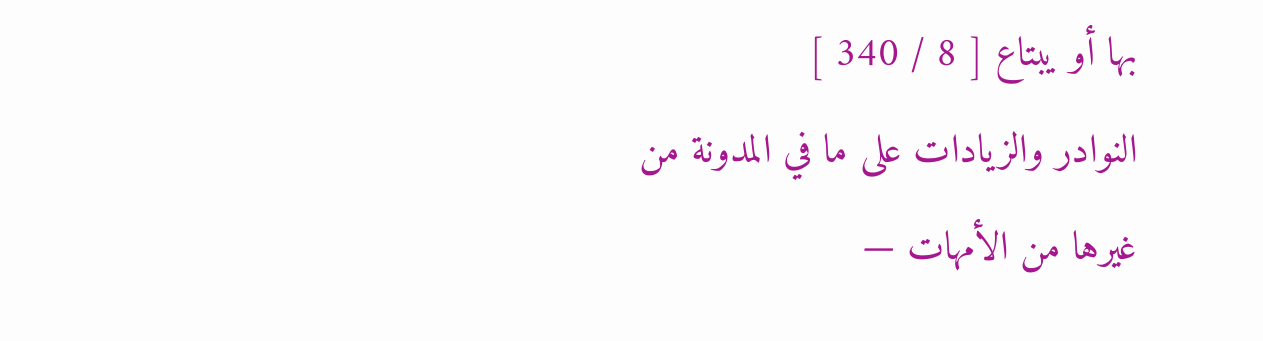بها أو يبتاع [ 8 / 340 ]
النوادر والزيادات على ما في المدونة من غيرها من الأمهات —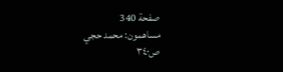صفحة 340
مساهمون: محمد حجي
ص٣٤٠